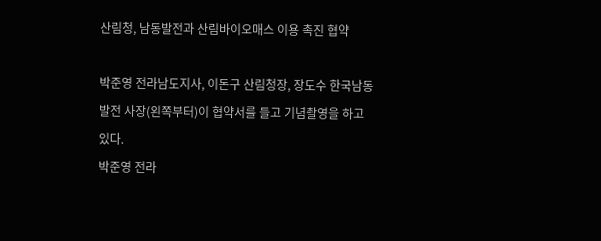산림청, 남동발전과 산림바이오매스 이용 촉진 협약

박준영 전라남도지사, 이돈구 산림청장, 장도수 한국남동발전 사장(왼쪽부터)이 협약서를 들고 기념촬영을 하고 있다.
박준영 전라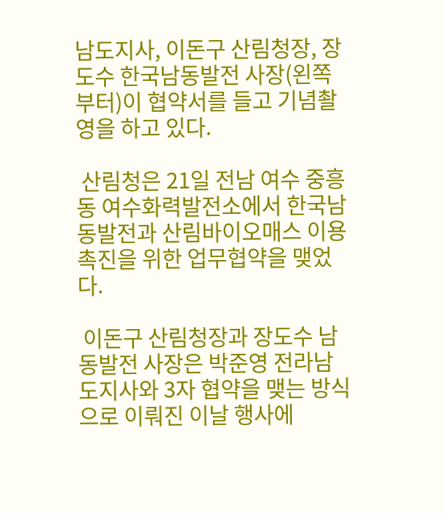남도지사, 이돈구 산림청장, 장도수 한국남동발전 사장(왼쪽부터)이 협약서를 들고 기념촬영을 하고 있다.

 산림청은 21일 전남 여수 중흥동 여수화력발전소에서 한국남동발전과 산림바이오매스 이용촉진을 위한 업무협약을 맺었다.

 이돈구 산림청장과 장도수 남동발전 사장은 박준영 전라남도지사와 3자 협약을 맺는 방식으로 이뤄진 이날 행사에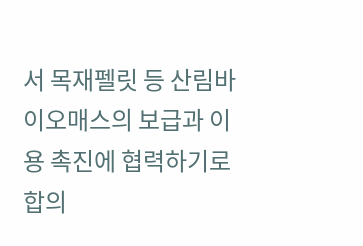서 목재펠릿 등 산림바이오매스의 보급과 이용 촉진에 협력하기로 합의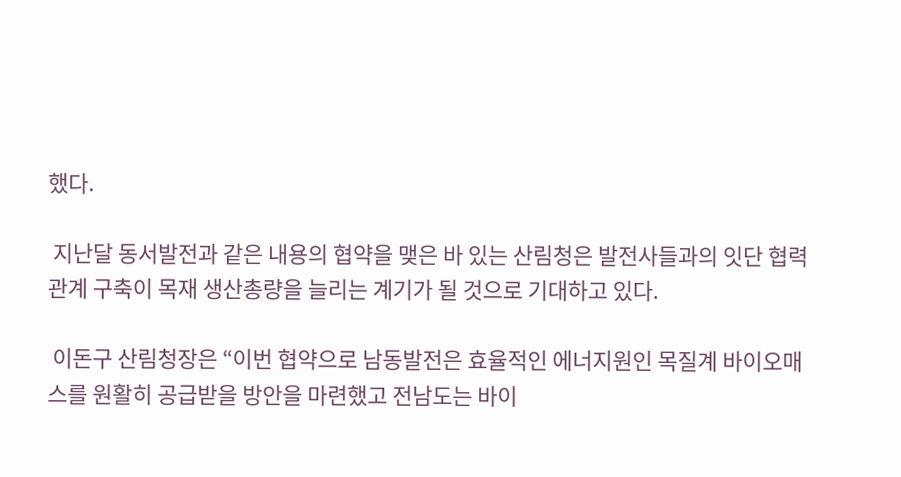했다.

 지난달 동서발전과 같은 내용의 협약을 맺은 바 있는 산림청은 발전사들과의 잇단 협력관계 구축이 목재 생산총량을 늘리는 계기가 될 것으로 기대하고 있다.

 이돈구 산림청장은 “이번 협약으로 남동발전은 효율적인 에너지원인 목질계 바이오매스를 원활히 공급받을 방안을 마련했고 전남도는 바이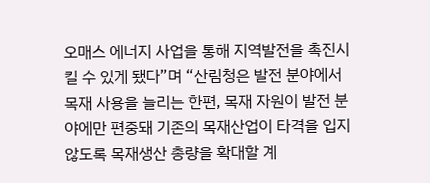오매스 에너지 사업을 통해 지역발전을 촉진시킬 수 있게 됐다”며 “산림청은 발전 분야에서 목재 사용을 늘리는 한편, 목재 자원이 발전 분야에만 편중돼 기존의 목재산업이 타격을 입지 않도록 목재생산 총량을 확대할 계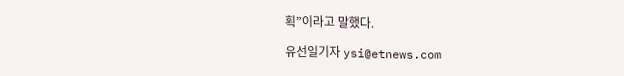획”이라고 말했다.

유선일기자 ysi@etnews.com